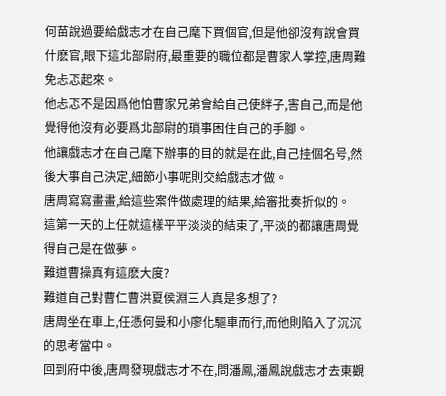何苗說過要給戲志才在自己麾下買個官,但是他卻沒有說會買什麽官,眼下這北部尉府,最重要的職位都是曹家人掌控,唐周難免忐忑起來。
他忐忑不是因爲他怕曹家兄弟會給自己使絆子,害自己,而是他覺得他沒有必要爲北部尉的瑣事困住自己的手腳。
他讓戲志才在自己麾下辦事的目的就是在此,自己挂個名号,然後大事自己決定,細節小事呢則交給戲志才做。
唐周寫寫畫畫,給這些案件做處理的結果,給審批奏折似的。
這第一天的上任就這樣平平淡淡的結束了,平淡的都讓唐周覺得自己是在做夢。
難道曹操真有這麽大度?
難道自己對曹仁曹洪夏侯淵三人真是多想了?
唐周坐在車上,任憑何曼和小廖化驅車而行,而他則陷入了沉沉的思考當中。
回到府中後,唐周發現戲志才不在,問潘鳳,潘鳳說戲志才去東觀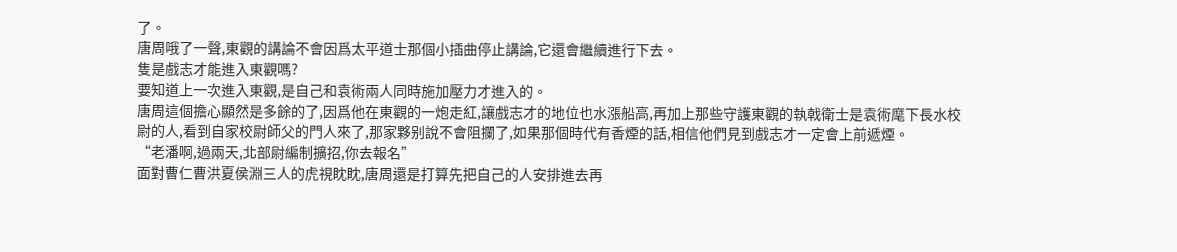了。
唐周哦了一聲,東觀的講論不會因爲太平道士那個小插曲停止講論,它還會繼續進行下去。
隻是戲志才能進入東觀嗎?
要知道上一次進入東觀,是自己和袁術兩人同時施加壓力才進入的。
唐周這個擔心顯然是多餘的了,因爲他在東觀的一炮走紅,讓戲志才的地位也水漲船高,再加上那些守護東觀的執戟衛士是袁術麾下長水校尉的人,看到自家校尉師父的門人來了,那家夥别說不會阻攔了,如果那個時代有香煙的話,相信他們見到戲志才一定會上前遞煙。
“老潘啊,過兩天,北部尉編制擴招,你去報名”
面對曹仁曹洪夏侯淵三人的虎視眈眈,唐周還是打算先把自己的人安排進去再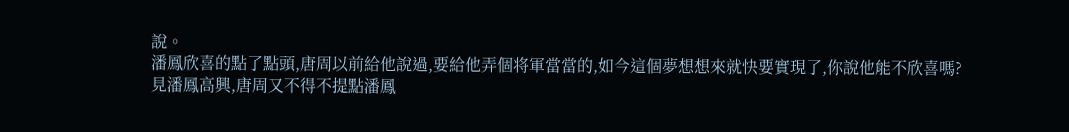說。
潘鳳欣喜的點了點頭,唐周以前給他說過,要給他弄個将軍當當的,如今這個夢想想來就快要實現了,你說他能不欣喜嗎?
見潘鳳高興,唐周又不得不提點潘鳳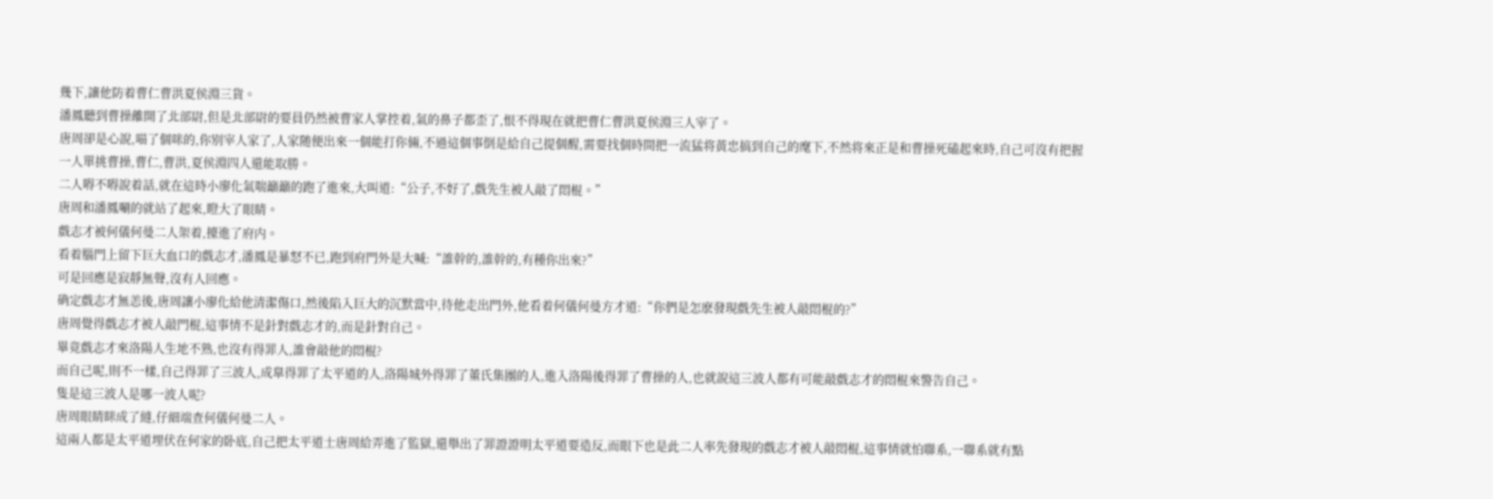幾下,讓他防着曹仁曹洪夏侯淵三貨。
潘鳳聽到曹操離開了北部尉,但是北部尉的要員仍然被曹家人掌控着,氣的鼻子都歪了,恨不得現在就把曹仁曹洪夏侯淵三人宰了。
唐周卻是心說,喵了個咪的,你别宰人家了,人家随便出來一個能打你倆,不過這個事倒是給自己提個醒,需要找個時間把一流猛将黃忠搞到自己的麾下,不然将來正是和曹操死磕起來時,自己可沒有把握一人單挑曹操,曹仁,曹洪,夏侯淵四人還能取勝。
二人嘚不嘚說着話,就在這時小廖化氣喘籲籲的跑了進來,大叫道:“公子,不好了,戲先生被人敲了悶棍。”
唐周和潘鳳唰的就站了起來,瞪大了眼睛。
戲志才被何儀何曼二人架着,擡進了府内。
看着腦門上留下巨大血口的戲志才,潘鳳是暴怒不已,跑到府門外是大喊:“誰幹的,誰幹的,有種你出來?”
可是回應是寂靜無聲,沒有人回應。
确定戲志才無恙後,唐周讓小廖化給他清潔傷口,然後陷入巨大的沉默當中,待他走出門外,他看着何儀何曼方才道:“你們是怎麽發現戲先生被人敲悶棍的?”
唐周覺得戲志才被人敲門棍,這事情不是針對戲志才的,而是針對自己。
畢竟戲志才來洛陽人生地不熟,也沒有得罪人,誰會敲他的悶棍?
而自己呢,則不一樣,自己得罪了三波人,成臯得罪了太平道的人,洛陽城外得罪了董氏集團的人,進入洛陽後得罪了曹操的人,也就說這三波人都有可能敲戲志才的悶棍來警告自己。
隻是這三波人是哪一波人呢?
唐周眼睛眯成了縫,仔細端查何儀何曼二人。
這兩人都是太平道埋伏在何家的卧底,自己把太平道士唐周給弄進了監獄,還舉出了罪證證明太平道要造反,而眼下也是此二人率先發現的戲志才被人敲悶棍,這事情就怕聯系,一聯系就有點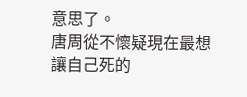意思了。
唐周從不懷疑現在最想讓自己死的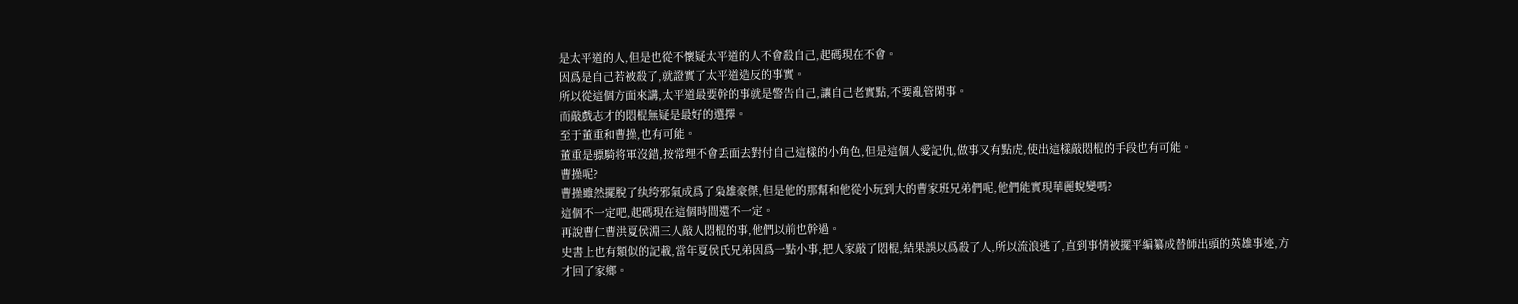是太平道的人,但是也從不懷疑太平道的人不會殺自己,起碼現在不會。
因爲是自己若被殺了,就證實了太平道造反的事實。
所以從這個方面來講,太平道最要幹的事就是警告自己,讓自己老實點,不要亂管閑事。
而敲戲志才的悶棍無疑是最好的選擇。
至于董重和曹操,也有可能。
董重是骠騎将軍沒錯,按常理不會丢面去對付自己這樣的小角色,但是這個人愛記仇,做事又有點虎,使出這樣敲悶棍的手段也有可能。
曹操呢?
曹操雖然擺脫了纨绔邪氣成爲了枭雄豪傑,但是他的那幫和他從小玩到大的曹家班兄弟們呢,他們能實現華麗蛻變嗎?
這個不一定吧,起碼現在這個時間還不一定。
再說曹仁曹洪夏侯淵三人敲人悶棍的事,他們以前也幹過。
史書上也有類似的記載,當年夏侯氏兄弟因爲一點小事,把人家敲了悶棍,結果誤以爲殺了人,所以流浪逃了,直到事情被擺平編纂成替師出頭的英雄事迹,方才回了家鄉。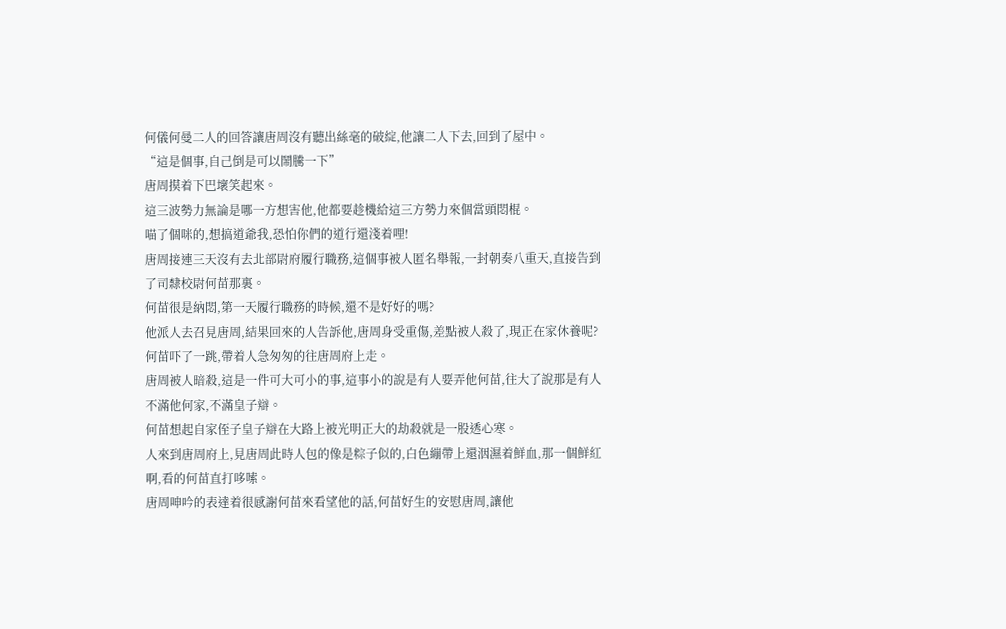何儀何曼二人的回答讓唐周沒有聽出絲毫的破綻,他讓二人下去,回到了屋中。
“這是個事,自己倒是可以鬧騰一下”
唐周摸着下巴壞笑起來。
這三波勢力無論是哪一方想害他,他都要趁機給這三方勢力來個當頭悶棍。
喵了個咪的,想搞道爺我,恐怕你們的道行還淺着哩!
唐周接連三天沒有去北部尉府履行職務,這個事被人匿名舉報,一封朝奏八重天,直接告到了司隸校尉何苗那裏。
何苗很是納悶,第一天履行職務的時候,還不是好好的嗎?
他派人去召見唐周,結果回來的人告訴他,唐周身受重傷,差點被人殺了,現正在家休養呢?
何苗吓了一跳,帶着人急匆匆的往唐周府上走。
唐周被人暗殺,這是一件可大可小的事,這事小的說是有人要弄他何苗,往大了說那是有人不滿他何家,不滿皇子辯。
何苗想起自家侄子皇子辯在大路上被光明正大的劫殺就是一股透心寒。
人來到唐周府上,見唐周此時人包的像是粽子似的,白色繃帶上還洇濕着鮮血,那一個鮮紅啊,看的何苗直打哆嗦。
唐周呻吟的表達着很感謝何苗來看望他的話,何苗好生的安慰唐周,讓他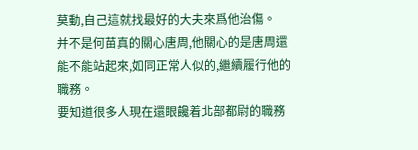莫動,自己這就找最好的大夫來爲他治傷。
并不是何苗真的關心唐周,他關心的是唐周還能不能站起來,如同正常人似的,繼續履行他的職務。
要知道很多人現在還眼饞着北部都尉的職務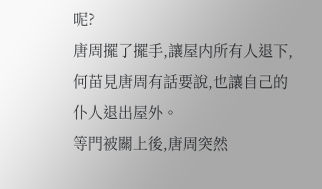呢?
唐周擺了擺手,讓屋内所有人退下,何苗見唐周有話要說,也讓自己的仆人退出屋外。
等門被關上後,唐周突然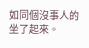如同個沒事人的坐了起來。